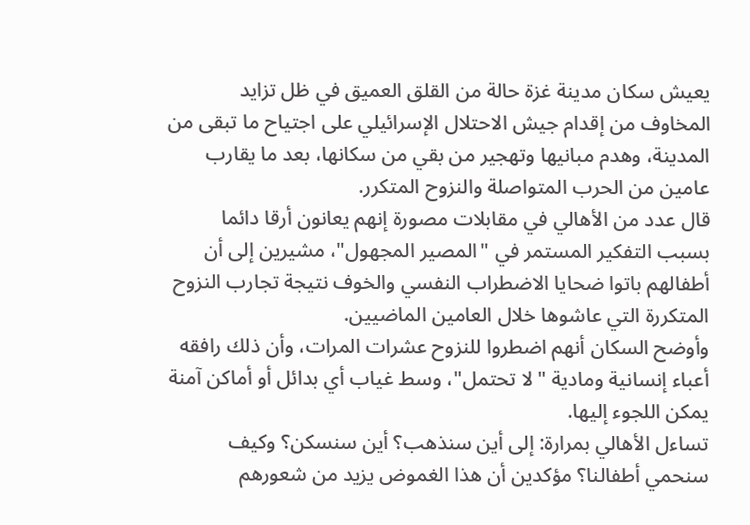يعيش سكان مدينة غزة حالة من القلق العميق في ظل تزايد المخاوف من إقدام جيش الاحتلال الإسرائيلي على اجتياح ما تبقى من المدينة، وهدم مبانيها وتهجير من بقي من سكانها، بعد ما يقارب عامين من الحرب المتواصلة والنزوح المتكرر.
قال عدد من الأهالي في مقابلات مصورة إنهم يعانون أرقا دائما بسبب التفكير المستمر في "المصير المجهول"، مشيرين إلى أن أطفالهم باتوا ضحايا الاضطراب النفسي والخوف نتيجة تجارب النزوح المتكررة التي عاشوها خلال العامين الماضيين.
وأوضح السكان أنهم اضطروا للنزوح عشرات المرات، وأن ذلك رافقه أعباء إنسانية ومادية "لا تحتمل"، وسط غياب أي بدائل أو أماكن آمنة يمكن اللجوء إليها.
تساءل الأهالي بمرارة: إلى أين سنذهب؟ أين سنسكن؟ وكيف سنحمي أطفالنا؟ مؤكدين أن هذا الغموض يزيد من شعورهم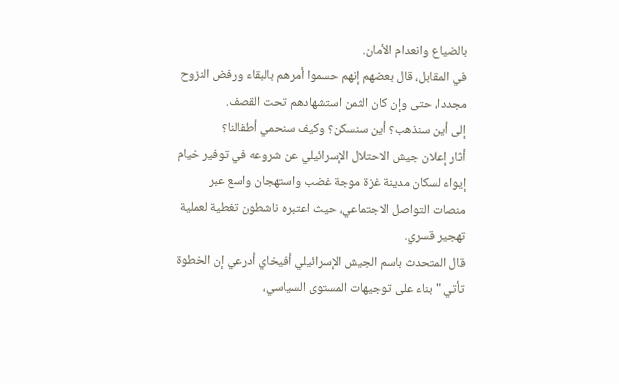بالضياع وانعدام الأمان.
في المقابل، قال بعضهم إنهم حسموا أمرهم بالبقاء ورفض النزوح مجددا، حتى وإن كان الثمن استشهادهم تحت القصف.
إلى أين سنذهب؟ أين سنسكن؟ وكيف سنحمي أطفالنا؟
أثار إعلان جيش الاحتلال الإسرائيلي عن شروعه في توفير خيام إيواء لسكان مدينة غزة موجة غضب واستهجان واسع عبر منصات التواصل الاجتماعي، حيث اعتبره ناشطون تغطية لعملية تهجير قسري.
قال المتحدث باسم الجيش الإسرائيلي أفيخاي أدرعي إن الخطوة تأتي "بناء على توجيهات المستوى السياسي،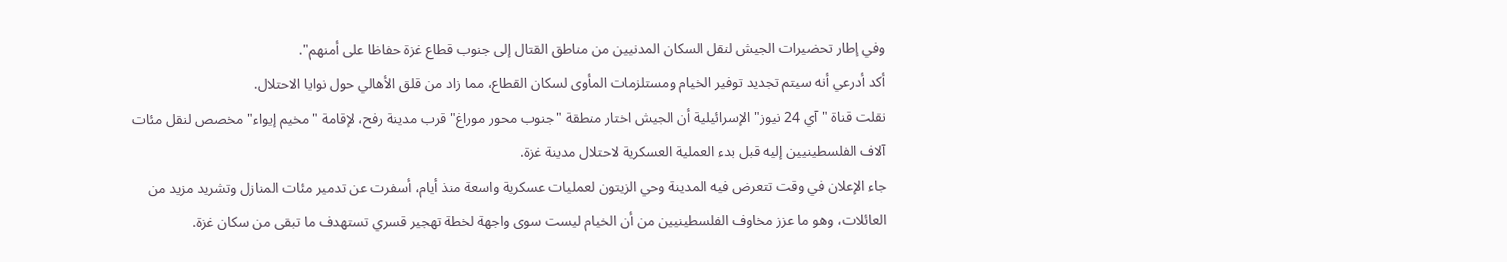وفي إطار تحضيرات الجيش لنقل السكان المدنيين من مناطق القتال إلى جنوب قطاع غزة حفاظا على أمنهم".
أكد أدرعي أنه سيتم تجديد توفير الخيام ومستلزمات المأوى لسكان القطاع، مما زاد من قلق الأهالي حول نوايا الاحتلال.
نقلت قناة "آي 24 نيوز" الإسرائيلية أن الجيش اختار منطقة "جنوب محور موراغ" قرب مدينة رفح، لإقامة "مخيم إيواء" مخصص لنقل مئات آلاف الفلسطينيين إليه قبل بدء العملية العسكرية لاحتلال مدينة غزة.
جاء الإعلان في وقت تتعرض فيه المدينة وحي الزيتون لعمليات عسكرية واسعة منذ أيام، أسفرت عن تدمير مئات المنازل وتشريد مزيد من العائلات، وهو ما عزز مخاوف الفلسطينيين من أن الخيام ليست سوى واجهة لخطة تهجير قسري تستهدف ما تبقى من سكان غزة.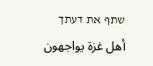שתף את דעתך
أهل غزة يواجهون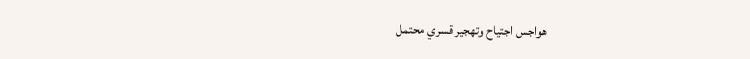هواجس اجتياح وتهجير قسري محتمل